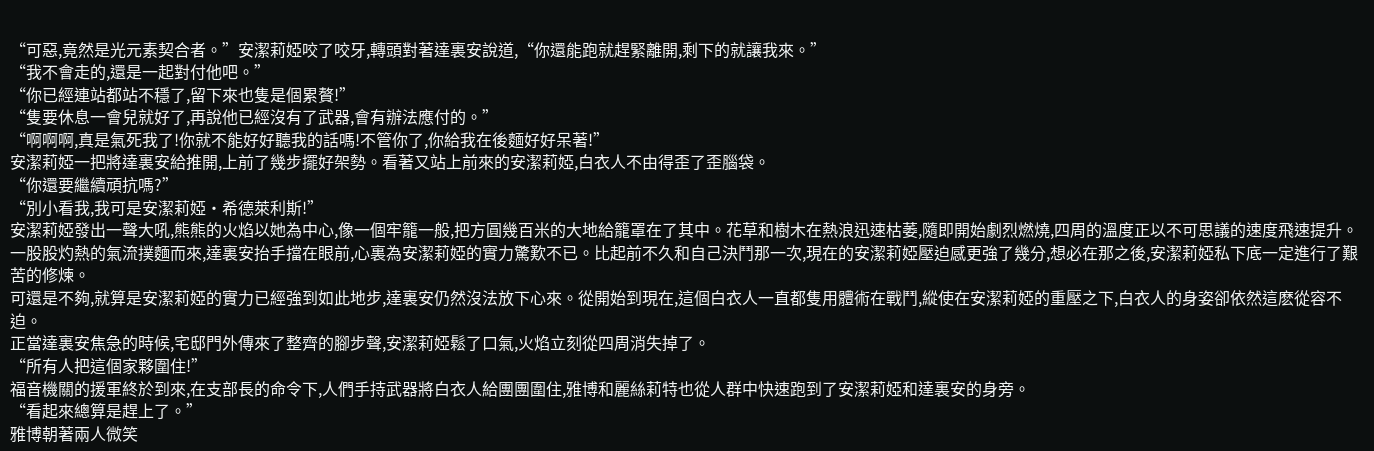“可惡,竟然是光元素契合者。”安潔莉婭咬了咬牙,轉頭對著達裏安說道,“你還能跑就趕緊離開,剩下的就讓我來。”
“我不會走的,還是一起對付他吧。”
“你已經連站都站不穩了,留下來也隻是個累贅!”
“隻要休息一會兒就好了,再說他已經沒有了武器,會有辦法應付的。”
“啊啊啊,真是氣死我了!你就不能好好聽我的話嗎!不管你了,你給我在後麵好好呆著!”
安潔莉婭一把將達裏安給推開,上前了幾步擺好架勢。看著又站上前來的安潔莉婭,白衣人不由得歪了歪腦袋。
“你還要繼續頑抗嗎?”
“別小看我,我可是安潔莉婭·希德萊利斯!”
安潔莉婭發出一聲大吼,熊熊的火焰以她為中心,像一個牢籠一般,把方圓幾百米的大地給籠罩在了其中。花草和樹木在熱浪迅速枯萎,隨即開始劇烈燃燒,四周的溫度正以不可思議的速度飛速提升。
一股股灼熱的氣流撲麵而來,達裏安抬手擋在眼前,心裏為安潔莉婭的實力驚歎不已。比起前不久和自己決鬥那一次,現在的安潔莉婭壓迫感更強了幾分,想必在那之後,安潔莉婭私下底一定進行了艱苦的修煉。
可還是不夠,就算是安潔莉婭的實力已經強到如此地步,達裏安仍然沒法放下心來。從開始到現在,這個白衣人一直都隻用體術在戰鬥,縱使在安潔莉婭的重壓之下,白衣人的身姿卻依然這麽從容不迫。
正當達裏安焦急的時候,宅邸門外傳來了整齊的腳步聲,安潔莉婭鬆了口氣,火焰立刻從四周消失掉了。
“所有人把這個家夥圍住!”
福音機關的援軍終於到來,在支部長的命令下,人們手持武器將白衣人給團團圍住,雅博和麗絲莉特也從人群中快速跑到了安潔莉婭和達裏安的身旁。
“看起來總算是趕上了。”
雅博朝著兩人微笑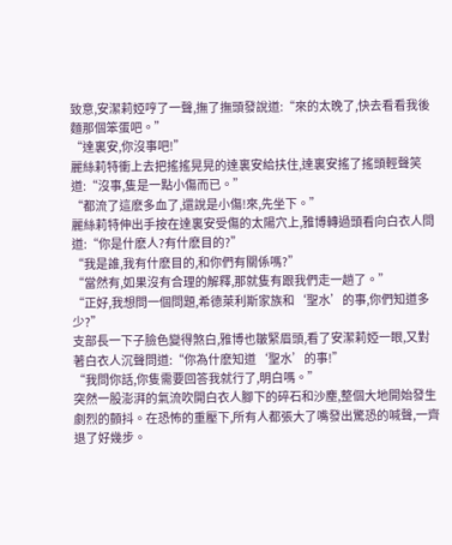致意,安潔莉婭哼了一聲,撫了撫頭發說道:“來的太晚了,快去看看我後麵那個笨蛋吧。”
“達裏安,你沒事吧!”
麗絲莉特衝上去把搖搖晃晃的達裏安給扶住,達裏安搖了搖頭輕聲笑道:“沒事,隻是一點小傷而已。”
“都流了這麽多血了,還說是小傷!來,先坐下。”
麗絲莉特伸出手按在達裏安受傷的太陽穴上,雅博轉過頭看向白衣人問道:“你是什麽人?有什麽目的?”
“我是誰,我有什麽目的,和你們有關係嗎?”
“當然有,如果沒有合理的解釋,那就隻有跟我們走一趟了。”
“正好,我想問一個問題,希德萊利斯家族和‘聖水’的事,你們知道多少?”
支部長一下子臉色變得煞白,雅博也皺緊眉頭,看了安潔莉婭一眼,又對著白衣人沉聲問道:“你為什麽知道‘聖水’的事!”
“我問你話,你隻需要回答我就行了,明白嗎。”
突然一股澎湃的氣流吹開白衣人腳下的碎石和沙塵,整個大地開始發生劇烈的顫抖。在恐怖的重壓下,所有人都張大了嘴發出驚恐的喊聲,一齊退了好幾步。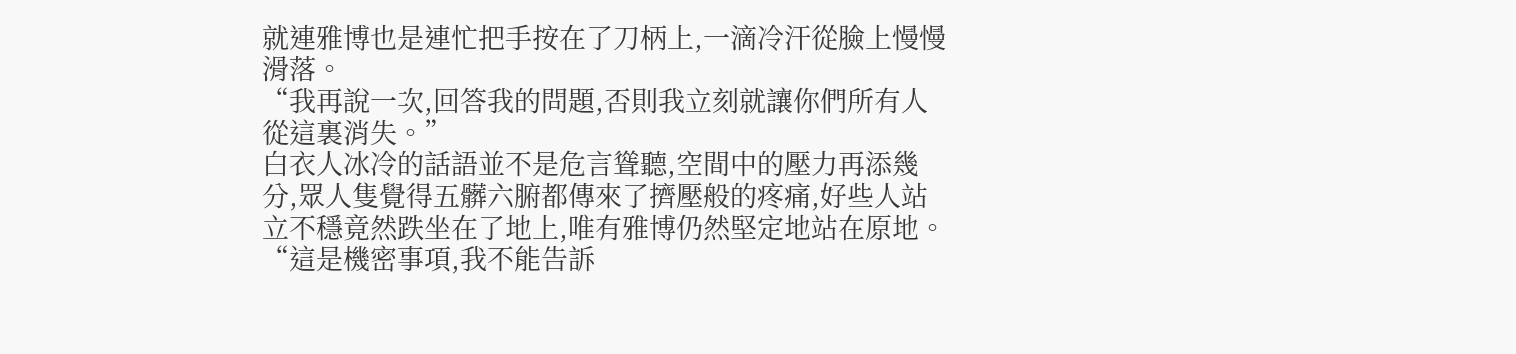就連雅博也是連忙把手按在了刀柄上,一滴冷汗從臉上慢慢滑落。
“我再說一次,回答我的問題,否則我立刻就讓你們所有人從這裏消失。”
白衣人冰冷的話語並不是危言聳聽,空間中的壓力再添幾分,眾人隻覺得五髒六腑都傳來了擠壓般的疼痛,好些人站立不穩竟然跌坐在了地上,唯有雅博仍然堅定地站在原地。
“這是機密事項,我不能告訴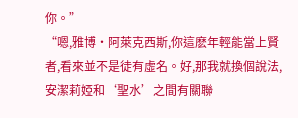你。”
“嗯,雅博·阿萊克西斯,你這麽年輕能當上賢者,看來並不是徒有虛名。好,那我就換個說法,安潔莉婭和‘聖水’之間有關聯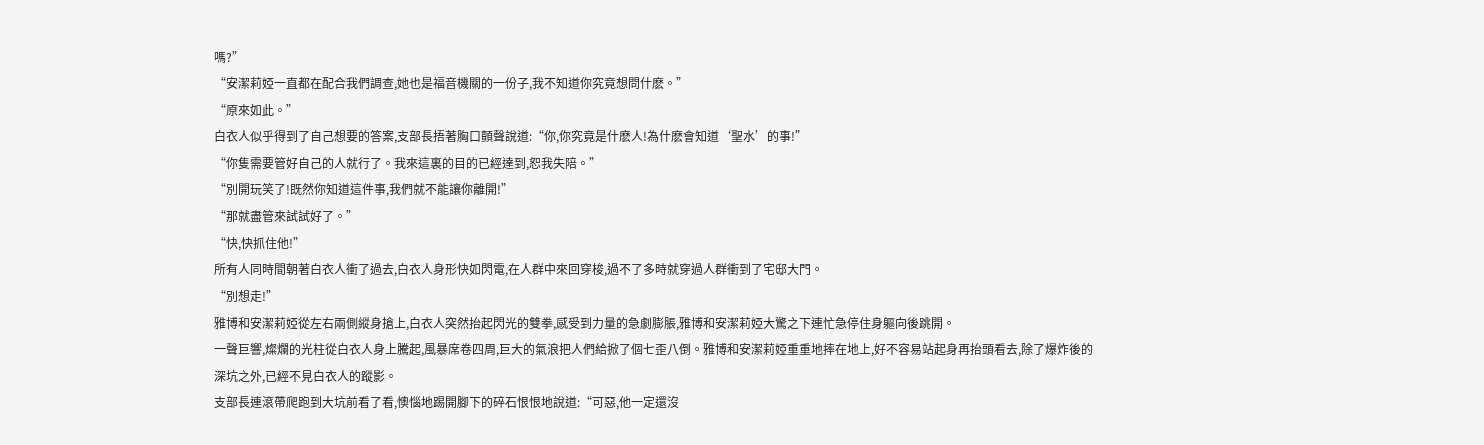嗎?”
“安潔莉婭一直都在配合我們調查,她也是福音機關的一份子,我不知道你究竟想問什麽。”
“原來如此。”
白衣人似乎得到了自己想要的答案,支部長捂著胸口顫聲說道:“你,你究竟是什麽人!為什麽會知道‘聖水’的事!”
“你隻需要管好自己的人就行了。我來這裏的目的已經達到,恕我失陪。”
“別開玩笑了!既然你知道這件事,我們就不能讓你離開!”
“那就盡管來試試好了。”
“快,快抓住他!”
所有人同時間朝著白衣人衝了過去,白衣人身形快如閃電,在人群中來回穿梭,過不了多時就穿過人群衝到了宅邸大門。
“別想走!”
雅博和安潔莉婭從左右兩側縱身搶上,白衣人突然抬起閃光的雙拳,感受到力量的急劇膨脹,雅博和安潔莉婭大驚之下連忙急停住身軀向後跳開。
一聲巨響,燦爛的光柱從白衣人身上騰起,風暴席卷四周,巨大的氣浪把人們給掀了個七歪八倒。雅博和安潔莉婭重重地摔在地上,好不容易站起身再抬頭看去,除了爆炸後的深坑之外,已經不見白衣人的蹤影。
支部長連滾帶爬跑到大坑前看了看,懊惱地踢開腳下的碎石恨恨地說道:“可惡,他一定還沒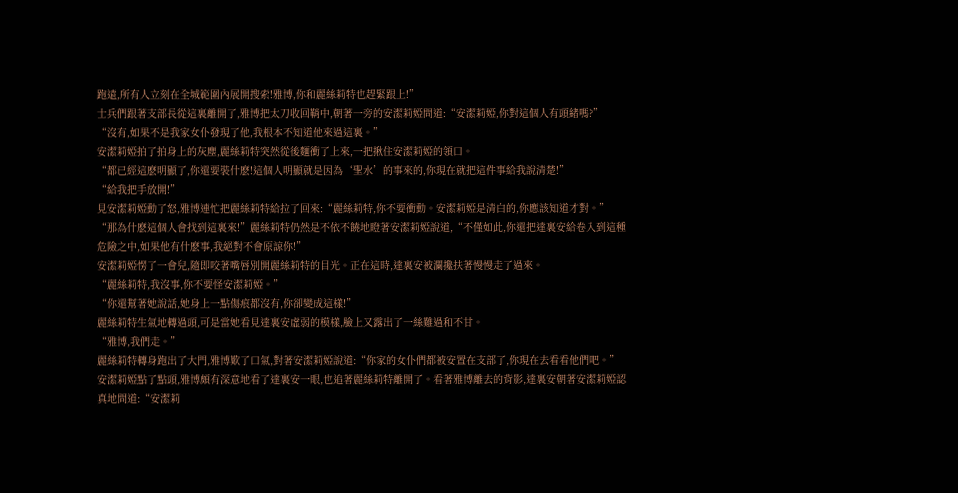跑遠,所有人立刻在全城範圍內展開搜索!雅博,你和麗絲莉特也趕緊跟上!”
士兵們跟著支部長從這裏離開了,雅博把太刀收回鞘中,朝著一旁的安潔莉婭問道:“安潔莉婭,你對這個人有頭緒嗎?”
“沒有,如果不是我家女仆發現了他,我根本不知道他來過這裏。”
安潔莉婭拍了拍身上的灰塵,麗絲莉特突然從後麵衝了上來,一把揪住安潔莉婭的領口。
“都已經這麽明顯了,你還要裝什麽!這個人明顯就是因為‘聖水’的事來的,你現在就把這件事給我說清楚!”
“給我把手放開!”
見安潔莉婭動了怒,雅博連忙把麗絲莉特給拉了回來:“麗絲莉特,你不要衝動。安潔莉婭是清白的,你應該知道才對。”
“那為什麽這個人會找到這裏來!”麗絲莉特仍然是不依不饒地瞪著安潔莉婭說道,“不僅如此,你還把達裏安給卷入到這種危險之中,如果他有什麽事,我絕對不會原諒你!”
安潔莉婭愣了一會兒,隨即咬著嘴唇別開麗絲莉特的目光。正在這時,達裏安被瀾攙扶著慢慢走了過來。
“麗絲莉特,我沒事,你不要怪安潔莉婭。”
“你還幫著她說話,她身上一點傷痕都沒有,你卻變成這樣!”
麗絲莉特生氣地轉過頭,可是當她看見達裏安虛弱的模樣,臉上又露出了一絲難過和不甘。
“雅博,我們走。”
麗絲莉特轉身跑出了大門,雅博歎了口氣,對著安潔莉婭說道:“你家的女仆們都被安置在支部了,你現在去看看他們吧。”
安潔莉婭點了點頭,雅博頗有深意地看了達裏安一眼,也追著麗絲莉特離開了。看著雅博離去的背影,達裏安朝著安潔莉婭認真地問道:“安潔莉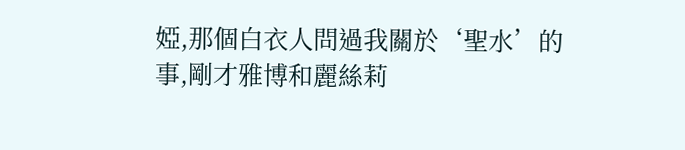婭,那個白衣人問過我關於‘聖水’的事,剛才雅博和麗絲莉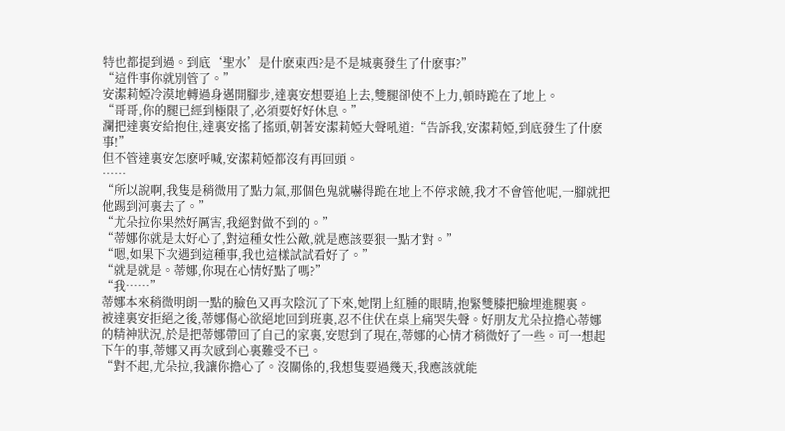特也都提到過。到底‘聖水’是什麽東西?是不是城裏發生了什麽事?”
“這件事你就別管了。”
安潔莉婭冷漠地轉過身邁開腳步,達裏安想要追上去,雙腿卻使不上力,頓時跪在了地上。
“哥哥,你的腿已經到極限了,必須要好好休息。”
瀾把達裏安給抱住,達裏安搖了搖頭,朝著安潔莉婭大聲吼道:“告訴我,安潔莉婭,到底發生了什麽事!”
但不管達裏安怎麽呼喊,安潔莉婭都沒有再回頭。
……
“所以說啊,我隻是稍微用了點力氣,那個色鬼就嚇得跪在地上不停求饒,我才不會管他呢,一腳就把他踢到河裏去了。”
“尤朵拉你果然好厲害,我絕對做不到的。”
“蒂娜你就是太好心了,對這種女性公敵,就是應該要狠一點才對。”
“嗯,如果下次遇到這種事,我也這樣試試看好了。”
“就是就是。蒂娜,你現在心情好點了嗎?”
“我……”
蒂娜本來稍微明朗一點的臉色又再次陰沉了下來,她閉上紅腫的眼睛,抱緊雙膝把臉埋進腿裏。
被達裏安拒絕之後,蒂娜傷心欲絕地回到班裏,忍不住伏在桌上痛哭失聲。好朋友尤朵拉擔心蒂娜的精神狀況,於是把蒂娜帶回了自己的家裏,安慰到了現在,蒂娜的心情才稍微好了一些。可一想起下午的事,蒂娜又再次感到心裏難受不已。
“對不起,尤朵拉,我讓你擔心了。沒關係的,我想隻要過幾天,我應該就能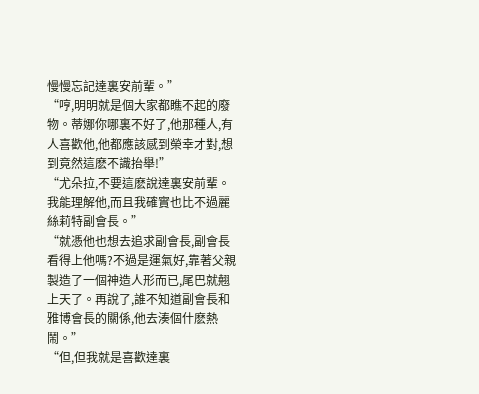慢慢忘記達裏安前輩。”
“哼,明明就是個大家都瞧不起的廢物。蒂娜你哪裏不好了,他那種人,有人喜歡他,他都應該感到榮幸才對,想到竟然這麽不識抬舉!”
“尤朵拉,不要這麽說達裏安前輩。我能理解他,而且我確實也比不過麗絲莉特副會長。”
“就憑他也想去追求副會長,副會長看得上他嗎?不過是運氣好,靠著父親製造了一個神造人形而已,尾巴就翹上天了。再說了,誰不知道副會長和雅博會長的關係,他去湊個什麽熱鬧。”
“但,但我就是喜歡達裏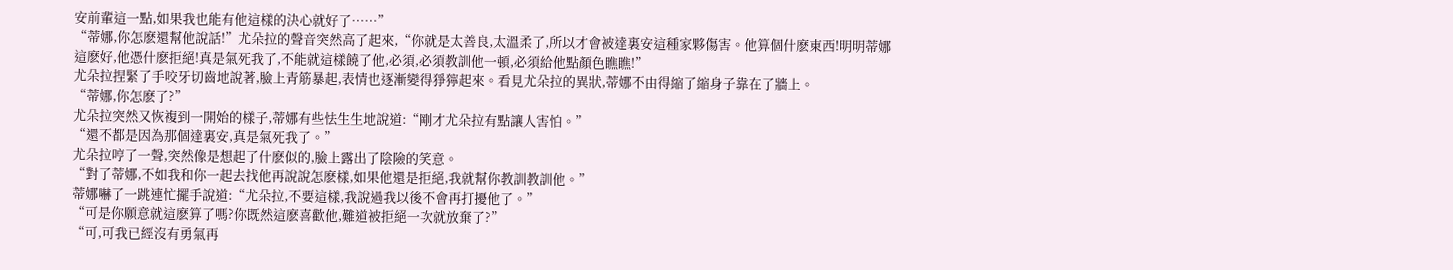安前輩這一點,如果我也能有他這樣的決心就好了……”
“蒂娜,你怎麽還幫他說話!”尤朵拉的聲音突然高了起來,“你就是太善良,太溫柔了,所以才會被達裏安這種家夥傷害。他算個什麽東西!明明蒂娜這麽好,他憑什麽拒絕!真是氣死我了,不能就這樣饒了他,必須,必須教訓他一頓,必須給他點顏色瞧瞧!”
尤朵拉捏緊了手咬牙切齒地說著,臉上青筋暴起,表情也逐漸變得猙獰起來。看見尤朵拉的異狀,蒂娜不由得縮了縮身子靠在了牆上。
“蒂娜,你怎麽了?”
尤朵拉突然又恢複到一開始的樣子,蒂娜有些怯生生地說道:“剛才尤朵拉有點讓人害怕。”
“還不都是因為那個達裏安,真是氣死我了。”
尤朵拉哼了一聲,突然像是想起了什麽似的,臉上露出了陰險的笑意。
“對了蒂娜,不如我和你一起去找他再說說怎麽樣,如果他還是拒絕,我就幫你教訓教訓他。”
蒂娜嚇了一跳連忙擺手說道:“尤朵拉,不要這樣,我說過我以後不會再打擾他了。”
“可是你願意就這麽算了嗎?你既然這麽喜歡他,難道被拒絕一次就放棄了?”
“可,可我已經沒有勇氣再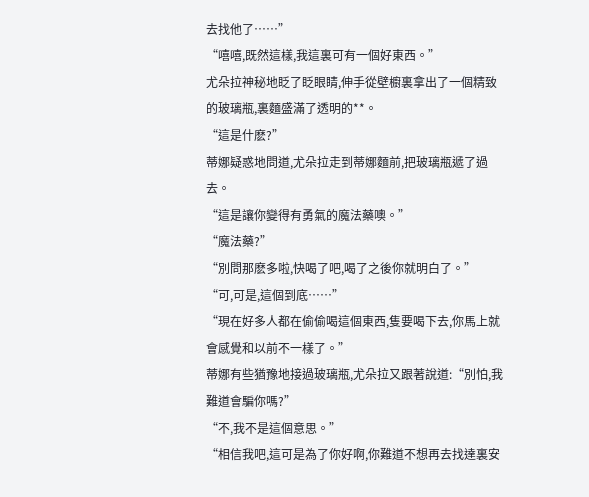去找他了……”
“嘻嘻,既然這樣,我這裏可有一個好東西。”
尤朵拉神秘地眨了眨眼睛,伸手從壁櫥裏拿出了一個精致的玻璃瓶,裏麵盛滿了透明的**。
“這是什麽?”
蒂娜疑惑地問道,尤朵拉走到蒂娜麵前,把玻璃瓶遞了過去。
“這是讓你變得有勇氣的魔法藥噢。”
“魔法藥?”
“別問那麽多啦,快喝了吧,喝了之後你就明白了。”
“可,可是,這個到底……”
“現在好多人都在偷偷喝這個東西,隻要喝下去,你馬上就會感覺和以前不一樣了。”
蒂娜有些猶豫地接過玻璃瓶,尤朵拉又跟著說道:“別怕,我難道會騙你嗎?”
“不,我不是這個意思。”
“相信我吧,這可是為了你好啊,你難道不想再去找達裏安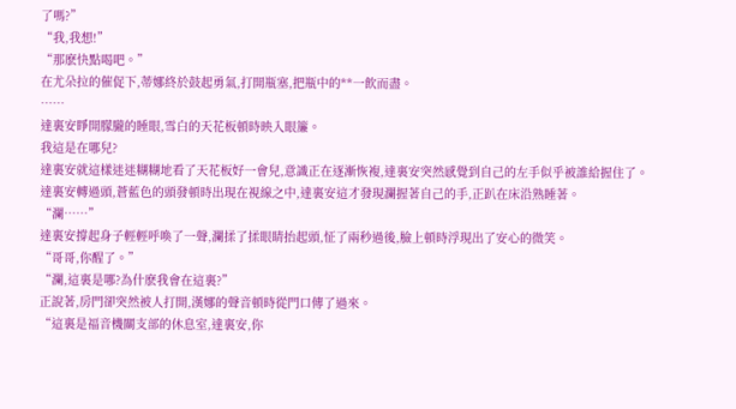了嗎?”
“我,我想!”
“那麽快點喝吧。”
在尤朵拉的催促下,蒂娜終於鼓起勇氣,打開瓶塞,把瓶中的**一飲而盡。
……
達裏安睜開朦朧的睡眼,雪白的天花板頓時映入眼簾。
我這是在哪兒?
達裏安就這樣迷迷糊糊地看了天花板好一會兒,意識正在逐漸恢複,達裏安突然感覺到自己的左手似乎被誰給握住了。
達裏安轉過頭,蒼藍色的頭發頓時出現在視線之中,達裏安這才發現瀾握著自己的手,正趴在床沿熟睡著。
“瀾……”
達裏安撐起身子輕輕呼喚了一聲,瀾揉了揉眼睛抬起頭,怔了兩秒過後,臉上頓時浮現出了安心的微笑。
“哥哥,你醒了。”
“瀾,這裏是哪?為什麽我會在這裏?”
正說著,房門卻突然被人打開,漢娜的聲音頓時從門口傳了過來。
“這裏是福音機關支部的休息室,達裏安,你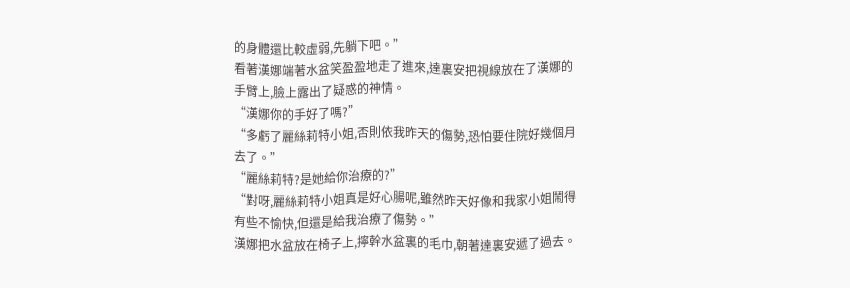的身體還比較虛弱,先躺下吧。”
看著漢娜端著水盆笑盈盈地走了進來,達裏安把視線放在了漢娜的手臂上,臉上露出了疑惑的神情。
“漢娜你的手好了嗎?”
“多虧了麗絲莉特小姐,否則依我昨天的傷勢,恐怕要住院好幾個月去了。”
“麗絲莉特?是她給你治療的?”
“對呀,麗絲莉特小姐真是好心腸呢,雖然昨天好像和我家小姐鬧得有些不愉快,但還是給我治療了傷勢。”
漢娜把水盆放在椅子上,擰幹水盆裏的毛巾,朝著達裏安遞了過去。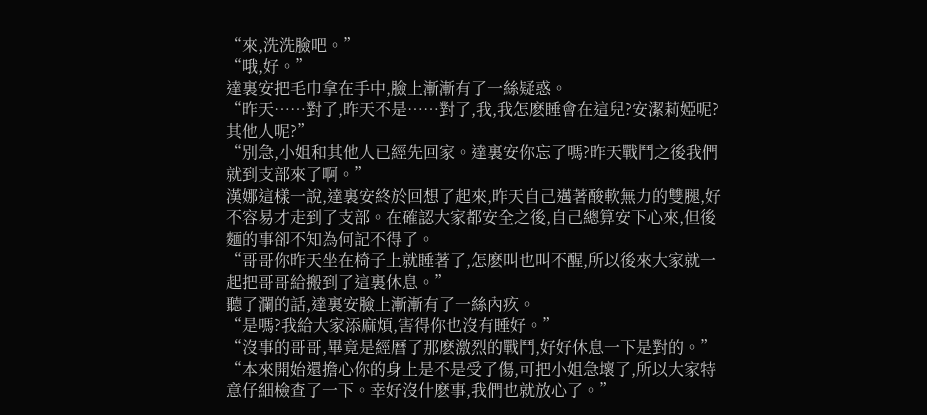“來,洗洗臉吧。”
“哦,好。”
達裏安把毛巾拿在手中,臉上漸漸有了一絲疑惑。
“昨天……對了,昨天不是……對了,我,我怎麽睡會在這兒?安潔莉婭呢?其他人呢?”
“別急,小姐和其他人已經先回家。達裏安你忘了嗎?昨天戰鬥之後我們就到支部來了啊。”
漢娜這樣一說,達裏安終於回想了起來,昨天自己邁著酸軟無力的雙腿,好不容易才走到了支部。在確認大家都安全之後,自己總算安下心來,但後麵的事卻不知為何記不得了。
“哥哥你昨天坐在椅子上就睡著了,怎麽叫也叫不醒,所以後來大家就一起把哥哥給搬到了這裏休息。”
聽了瀾的話,達裏安臉上漸漸有了一絲內疚。
“是嗎?我給大家添麻煩,害得你也沒有睡好。”
“沒事的哥哥,畢竟是經曆了那麽激烈的戰鬥,好好休息一下是對的。”
“本來開始還擔心你的身上是不是受了傷,可把小姐急壞了,所以大家特意仔細檢查了一下。幸好沒什麽事,我們也就放心了。”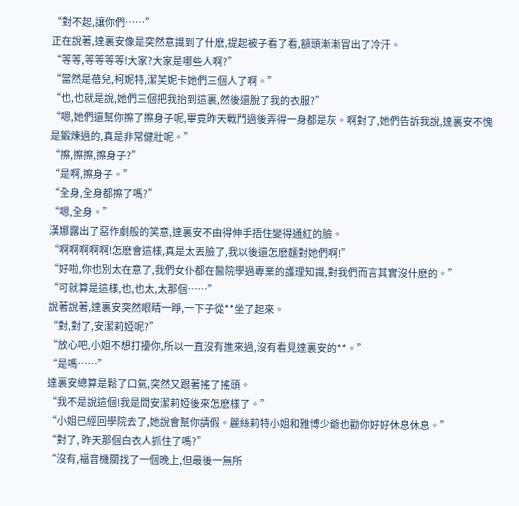“對不起,讓你們……”
正在說著,達裏安像是突然意識到了什麽,提起被子看了看,額頭漸漸冒出了冷汗。
“等等,等等等等!大家?大家是哪些人啊?”
“當然是蓓兒,柯妮特,潔芙妮卡她們三個人了啊。”
“也,也就是說,她們三個把我抬到這裏,然後還脫了我的衣服?”
“嗯,她們還幫你擦了擦身子呢,畢竟昨天戰鬥過後弄得一身都是灰。啊對了,她們告訴我說,達裏安不愧是鍛煉過的,真是非常健壯呢。”
“擦,擦擦,擦身子?”
“是啊,擦身子。”
“全身,全身都擦了嗎?”
“嗯,全身。”
漢娜露出了惡作劇般的笑意,達裏安不由得伸手捂住變得通紅的臉。
“啊啊啊啊啊!怎麽會這樣,真是太丟臉了,我以後還怎麽麵對她們啊!”
“好啦,你也別太在意了,我們女仆都在醫院學過專業的護理知識,對我們而言其實沒什麽的。”
“可就算是這樣,也,也太,太那個……”
說著說著,達裏安突然眼睛一睜,一下子從**坐了起來。
“對,對了,安潔莉婭呢?”
“放心吧,小姐不想打擾你,所以一直沒有進來過,沒有看見達裏安的**。”
“是嗎……”
達裏安總算是鬆了口氣,突然又跟著搖了搖頭。
“我不是說這個!我是問安潔莉婭後來怎麽樣了。”
“小姐已經回學院去了,她說會幫你請假。麗絲莉特小姐和雅博少爺也勸你好好休息休息。”
“對了, 昨天那個白衣人抓住了嗎?”
“沒有,福音機關找了一個晚上,但最後一無所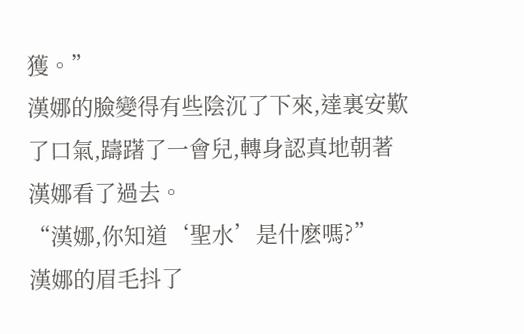獲。”
漢娜的臉變得有些陰沉了下來,達裏安歎了口氣,躊躇了一會兒,轉身認真地朝著漢娜看了過去。
“漢娜,你知道‘聖水’是什麽嗎?”
漢娜的眉毛抖了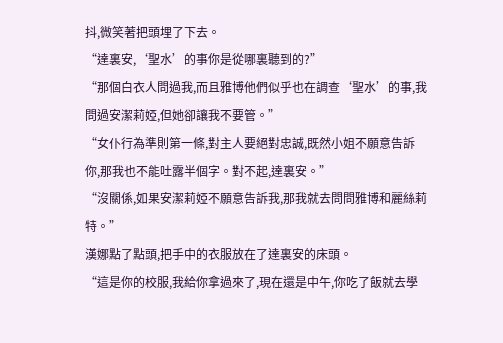抖,微笑著把頭埋了下去。
“達裏安,‘聖水’的事你是從哪裏聽到的?”
“那個白衣人問過我,而且雅博他們似乎也在調查‘聖水’的事,我問過安潔莉婭,但她卻讓我不要管。”
“女仆行為準則第一條,對主人要絕對忠誠,既然小姐不願意告訴你,那我也不能吐露半個字。對不起,達裏安。”
“沒關係,如果安潔莉婭不願意告訴我,那我就去問問雅博和麗絲莉特。”
漢娜點了點頭,把手中的衣服放在了達裏安的床頭。
“這是你的校服,我給你拿過來了,現在還是中午,你吃了飯就去學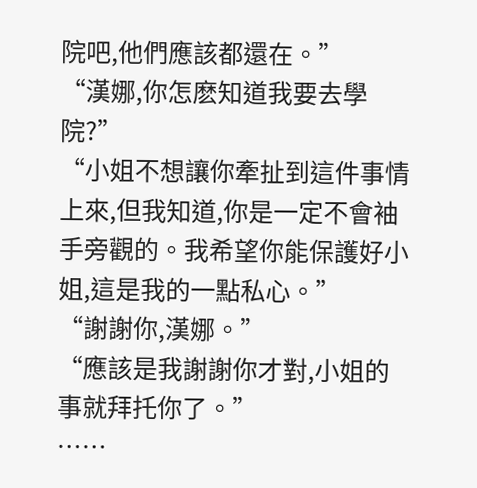院吧,他們應該都還在。”
“漢娜,你怎麽知道我要去學院?”
“小姐不想讓你牽扯到這件事情上來,但我知道,你是一定不會袖手旁觀的。我希望你能保護好小姐,這是我的一點私心。”
“謝謝你,漢娜。”
“應該是我謝謝你才對,小姐的事就拜托你了。”
……